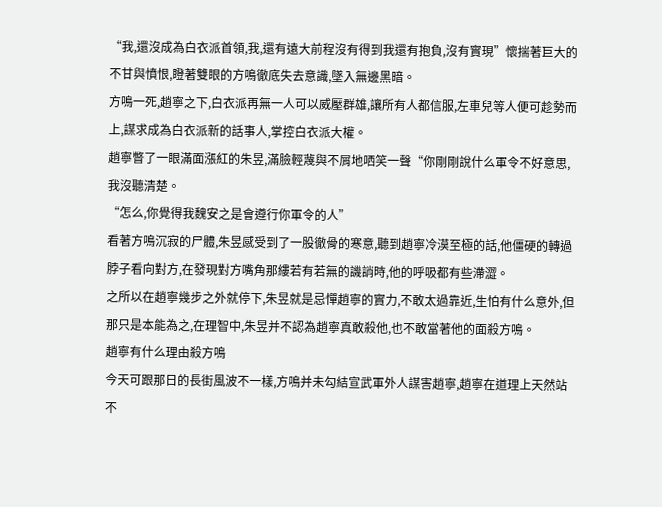“我,還沒成為白衣派首領,我,還有遠大前程沒有得到我還有抱負,沒有實現”懷揣著巨大的不甘與憤恨,瞪著雙眼的方鳴徹底失去意識,墜入無邊黑暗。
方鳴一死,趙寧之下,白衣派再無一人可以威壓群雄,讓所有人都信服,左車兒等人便可趁勢而上,謀求成為白衣派新的話事人,掌控白衣派大權。
趙寧瞥了一眼滿面漲紅的朱昱,滿臉輕蔑與不屑地哂笑一聲“你剛剛說什么軍令不好意思,我沒聽清楚。
“怎么,你覺得我魏安之是會遵行你軍令的人”
看著方鳴沉寂的尸體,朱昱感受到了一股徹骨的寒意,聽到趙寧冷漠至極的話,他僵硬的轉過脖子看向對方,在發現對方嘴角那縷若有若無的譏誚時,他的呼吸都有些滯澀。
之所以在趙寧幾步之外就停下,朱昱就是忌憚趙寧的實力,不敢太過靠近,生怕有什么意外,但那只是本能為之,在理智中,朱昱并不認為趙寧真敢殺他,也不敢當著他的面殺方鳴。
趙寧有什么理由殺方鳴
今天可跟那日的長街風波不一樣,方鳴并未勾結宣武軍外人謀害趙寧,趙寧在道理上天然站不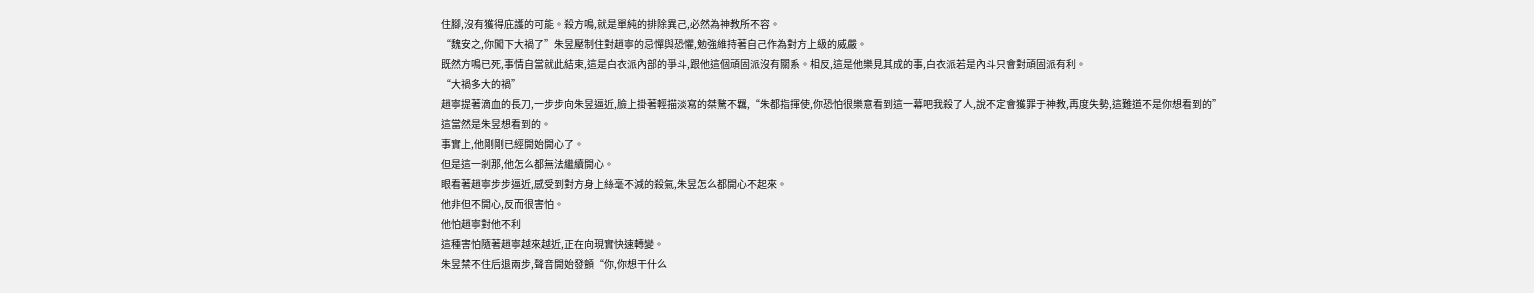住腳,沒有獲得庇護的可能。殺方鳴,就是單純的排除異己,必然為神教所不容。
“魏安之,你闖下大禍了”朱昱壓制住對趙寧的忌憚與恐懼,勉強維持著自己作為對方上級的威嚴。
既然方鳴已死,事情自當就此結束,這是白衣派內部的爭斗,跟他這個頑固派沒有關系。相反,這是他樂見其成的事,白衣派若是內斗只會對頑固派有利。
“大禍多大的禍”
趙寧提著滴血的長刀,一步步向朱昱逼近,臉上掛著輕描淡寫的桀驁不羈,“朱都指揮使,你恐怕很樂意看到這一幕吧我殺了人,說不定會獲罪于神教,再度失勢,這難道不是你想看到的”
這當然是朱昱想看到的。
事實上,他剛剛已經開始開心了。
但是這一剎那,他怎么都無法繼續開心。
眼看著趙寧步步逼近,感受到對方身上絲毫不減的殺氣,朱昱怎么都開心不起來。
他非但不開心,反而很害怕。
他怕趙寧對他不利
這種害怕隨著趙寧越來越近,正在向現實快速轉變。
朱昱禁不住后退兩步,聲音開始發顫“你,你想干什么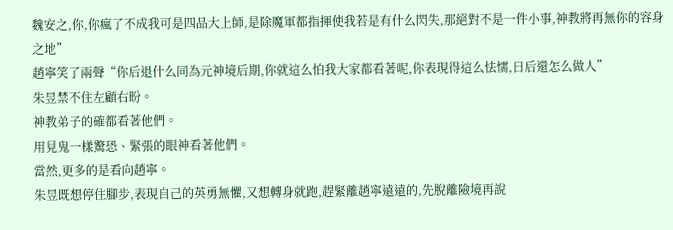魏安之,你,你瘋了不成我可是四品大上師,是除魔軍都指揮使我若是有什么閃失,那絕對不是一件小事,神教將再無你的容身之地”
趙寧笑了兩聲“你后退什么同為元神境后期,你就這么怕我大家都看著呢,你表現得這么怯懦,日后還怎么做人”
朱昱禁不住左顧右盼。
神教弟子的確都看著他們。
用見鬼一樣驚恐、緊張的眼神看著他們。
當然,更多的是看向趙寧。
朱昱既想停住腳步,表現自己的英勇無懼,又想轉身就跑,趕緊離趙寧遠遠的,先脫離險境再說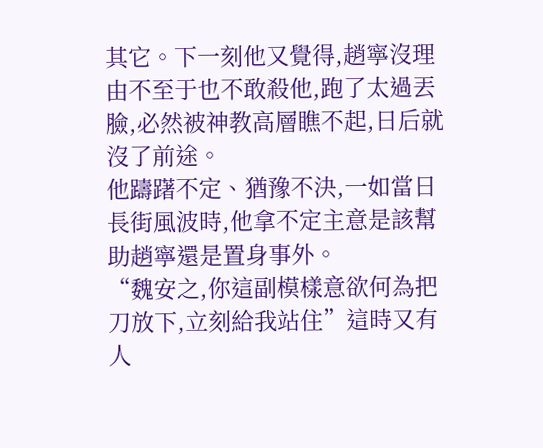其它。下一刻他又覺得,趙寧沒理由不至于也不敢殺他,跑了太過丟臉,必然被神教高層瞧不起,日后就沒了前途。
他躊躇不定、猶豫不決,一如當日長街風波時,他拿不定主意是該幫助趙寧還是置身事外。
“魏安之,你這副模樣意欲何為把刀放下,立刻給我站住”這時又有人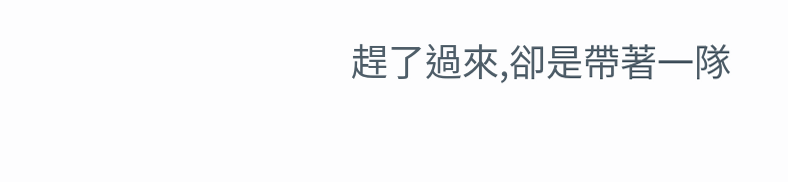趕了過來,卻是帶著一隊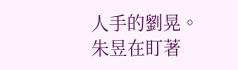人手的劉晃。
朱昱在盯著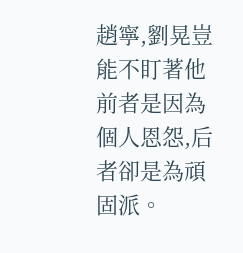趙寧,劉晃豈能不盯著他前者是因為個人恩怨,后者卻是為頑固派。